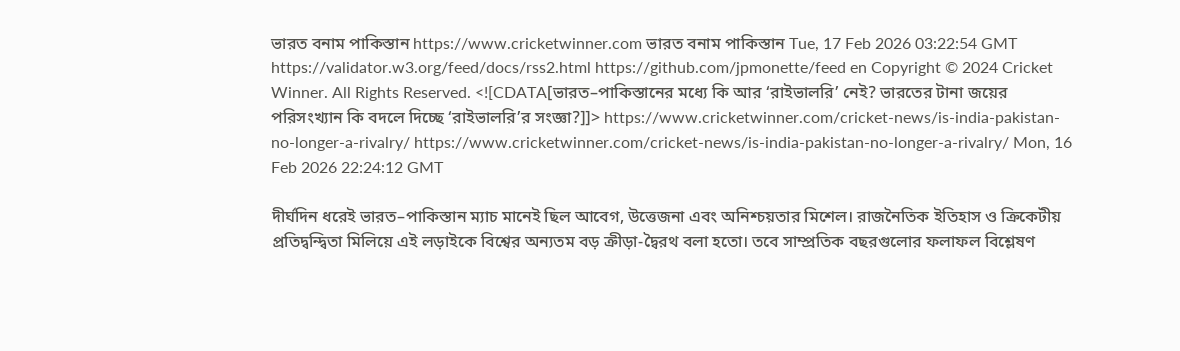ভারত বনাম পাকিস্তান https://www.cricketwinner.com ভারত বনাম পাকিস্তান Tue, 17 Feb 2026 03:22:54 GMT https://validator.w3.org/feed/docs/rss2.html https://github.com/jpmonette/feed en Copyright © 2024 Cricket Winner. All Rights Reserved. <![CDATA[ভারত–পাকিস্তানের মধ্যে কি আর ‘রাইভালরি’ নেই? ভারতের টানা জয়ের পরিসংখ্যান কি বদলে দিচ্ছে ‘রাইভালরি’র সংজ্ঞা?]]> https://www.cricketwinner.com/cricket-news/is-india-pakistan-no-longer-a-rivalry/ https://www.cricketwinner.com/cricket-news/is-india-pakistan-no-longer-a-rivalry/ Mon, 16 Feb 2026 22:24:12 GMT

দীর্ঘদিন ধরেই ভারত–পাকিস্তান ম্যাচ মানেই ছিল আবেগ, উত্তেজনা এবং অনিশ্চয়তার মিশেল। রাজনৈতিক ইতিহাস ও ক্রিকেটীয় প্রতিদ্বন্দ্বিতা মিলিয়ে এই লড়াইকে বিশ্বের অন্যতম বড় ক্রীড়া-দ্বৈরথ বলা হতো। তবে সাম্প্রতিক বছরগুলোর ফলাফল বিশ্লেষণ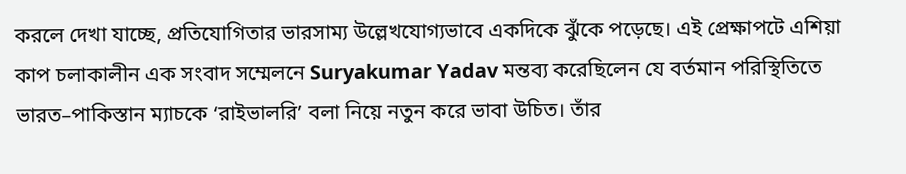করলে দেখা যাচ্ছে, প্রতিযোগিতার ভারসাম্য উল্লেখযোগ্যভাবে একদিকে ঝুঁকে পড়েছে। এই প্রেক্ষাপটে এশিয়া কাপ চলাকালীন এক সংবাদ সম্মেলনে Suryakumar Yadav মন্তব্য করেছিলেন যে বর্তমান পরিস্থিতিতে ভারত–পাকিস্তান ম্যাচকে ‘রাইভালরি’ বলা নিয়ে নতুন করে ভাবা উচিত। তাঁর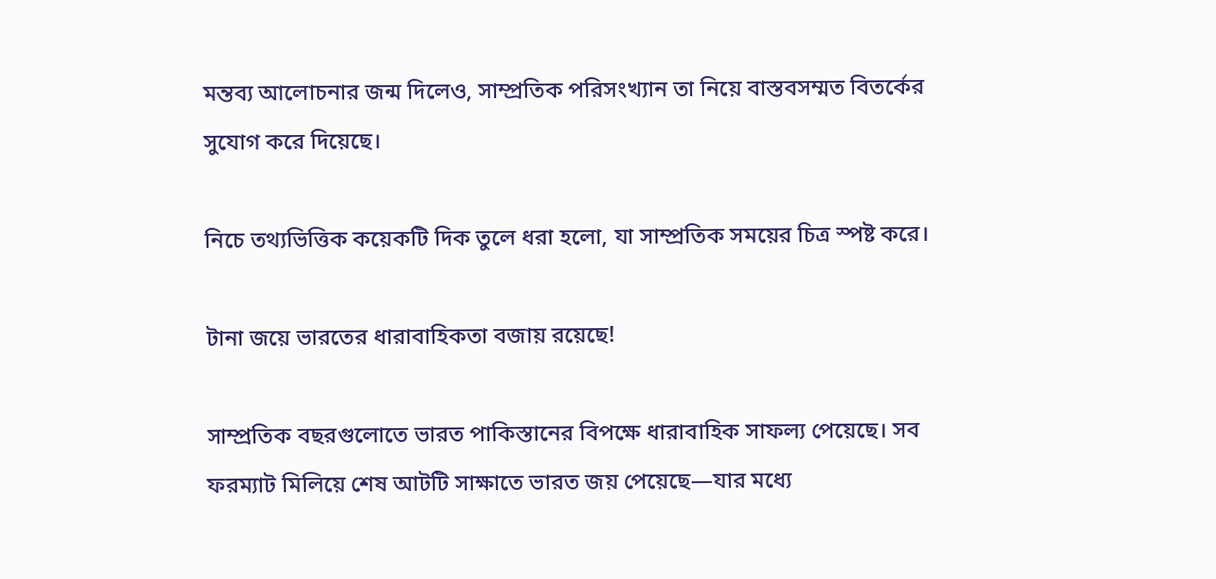মন্তব্য আলোচনার জন্ম দিলেও, সাম্প্রতিক পরিসংখ্যান তা নিয়ে বাস্তবসম্মত বিতর্কের সুযোগ করে দিয়েছে।

নিচে তথ্যভিত্তিক কয়েকটি দিক তুলে ধরা হলো, যা সাম্প্রতিক সময়ের চিত্র স্পষ্ট করে।

টানা জয়ে ভারতের ধারাবাহিকতা বজায় রয়েছে!

সাম্প্রতিক বছরগুলোতে ভারত পাকিস্তানের বিপক্ষে ধারাবাহিক সাফল্য পেয়েছে। সব ফরম্যাট মিলিয়ে শেষ আটটি সাক্ষাতে ভারত জয় পেয়েছে—যার মধ্যে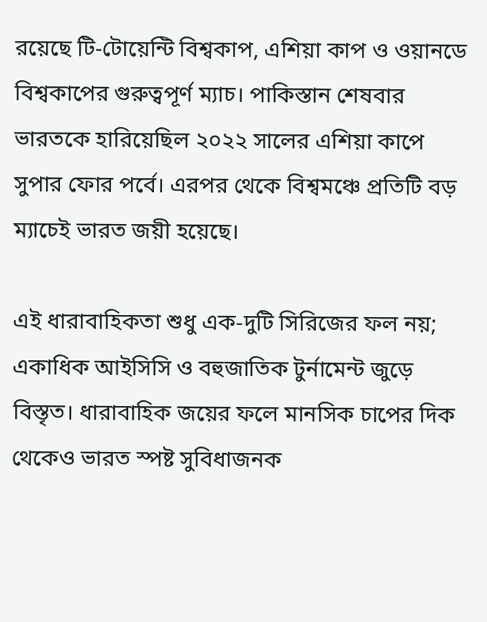রয়েছে টি-টোয়েন্টি বিশ্বকাপ, এশিয়া কাপ ও ওয়ানডে বিশ্বকাপের গুরুত্বপূর্ণ ম্যাচ। পাকিস্তান শেষবার ভারতকে হারিয়েছিল ২০২২ সালের এশিয়া কাপে সুপার ফোর পর্বে। এরপর থেকে বিশ্বমঞ্চে প্রতিটি বড় ম্যাচেই ভারত জয়ী হয়েছে।

এই ধারাবাহিকতা শুধু এক-দুটি সিরিজের ফল নয়; একাধিক আইসিসি ও বহুজাতিক টুর্নামেন্ট জুড়ে বিস্তৃত। ধারাবাহিক জয়ের ফলে মানসিক চাপের দিক থেকেও ভারত স্পষ্ট সুবিধাজনক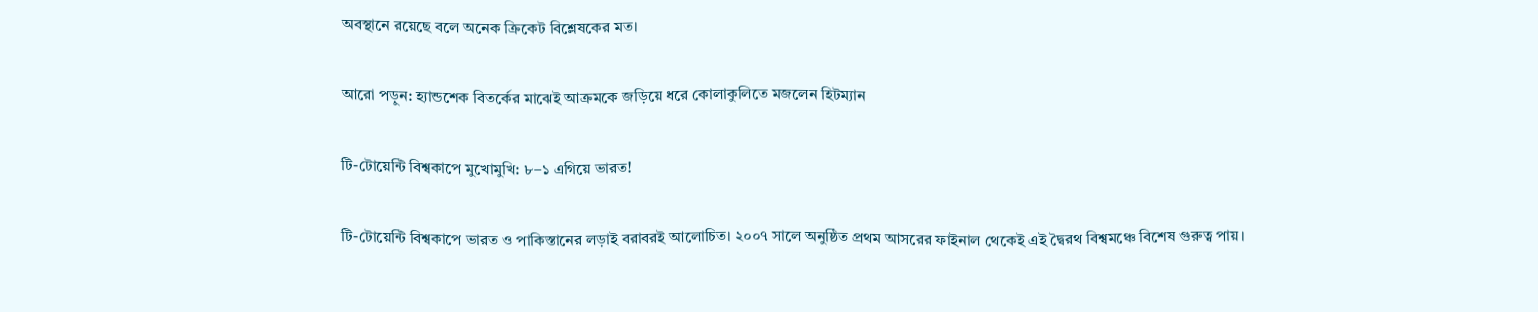অবস্থানে রয়েছে বলে অনেক ক্রিকেট বিশ্লেষকের মত।

আরো পড়ুন: হ্যান্ডশেক বিতর্কের মাঝেই আক্রমকে জড়িয়ে ধরে কোলাকুলিতে মজলেন হিটম্যান

টি-টোয়েন্টি বিশ্বকাপে মুখোমুখি: ৮–১ এগিয়ে ভারত!

টি-টোয়েন্টি বিশ্বকাপে ভারত ও পাকিস্তানের লড়াই বরাবরই আলোচিত। ২০০৭ সালে অনুষ্ঠিত প্রথম আসরের ফাইনাল থেকেই এই দ্বৈরথ বিশ্বমঞ্চে বিশেষ গুরুত্ব পায়।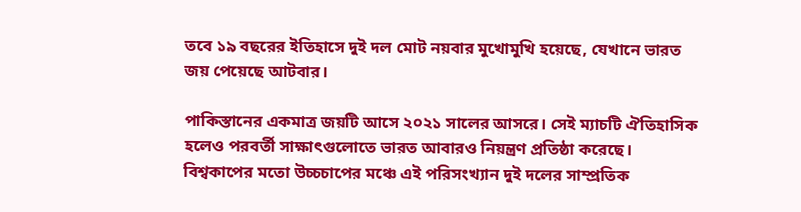তবে ১৯ বছরের ইতিহাসে দুই দল মোট নয়বার মুখোমুখি হয়েছে, যেখানে ভারত জয় পেয়েছে আটবার।

পাকিস্তানের একমাত্র জয়টি আসে ২০২১ সালের আসরে। সেই ম্যাচটি ঐতিহাসিক হলেও পরবর্তী সাক্ষাৎগুলোতে ভারত আবারও নিয়ন্ত্রণ প্রতিষ্ঠা করেছে। বিশ্বকাপের মতো উচ্চচাপের মঞ্চে এই পরিসংখ্যান দুই দলের সাম্প্রতিক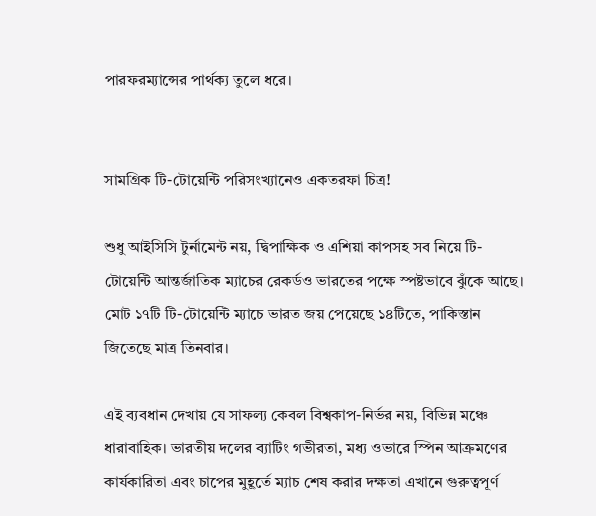পারফরম্যান্সের পার্থক্য তুলে ধরে।


সামগ্রিক টি-টোয়েন্টি পরিসংখ্যানেও একতরফা চিত্র!

শুধু আইসিসি টুর্নামেন্ট নয়, দ্বিপাক্ষিক ও এশিয়া কাপসহ সব নিয়ে টি-টোয়েন্টি আন্তর্জাতিক ম্যাচের রেকর্ডও ভারতের পক্ষে স্পষ্টভাবে ঝুঁকে আছে। মোট ১৭টি টি-টোয়েন্টি ম্যাচে ভারত জয় পেয়েছে ১৪টিতে, পাকিস্তান জিতেছে মাত্র তিনবার।

এই ব্যবধান দেখায় যে সাফল্য কেবল বিশ্বকাপ-নির্ভর নয়, বিভিন্ন মঞ্চে ধারাবাহিক। ভারতীয় দলের ব্যাটিং গভীরতা, মধ্য ওভারে স্পিন আক্রমণের কার্যকারিতা এবং চাপের মুহূর্তে ম্যাচ শেষ করার দক্ষতা এখানে গুরুত্বপূর্ণ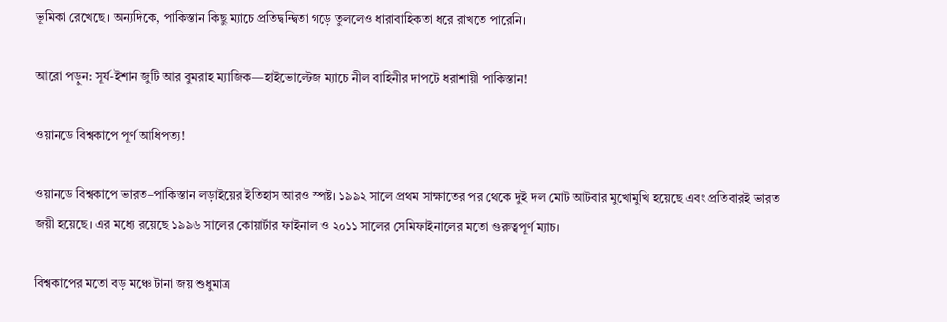ভূমিকা রেখেছে। অন্যদিকে, পাকিস্তান কিছু ম্যাচে প্রতিদ্বন্দ্বিতা গড়ে তুললেও ধারাবাহিকতা ধরে রাখতে পারেনি।

আরো পড়ুন: সূর্য-ইশান জুটি আর বুমরাহ ম্যাজিক—হাইভোল্টেজ ম্যাচে নীল বাহিনীর দাপটে ধরাশায়ী পাকিস্তান!

ওয়ানডে বিশ্বকাপে পূর্ণ আধিপত্য!

ওয়ানডে বিশ্বকাপে ভারত–পাকিস্তান লড়াইয়ের ইতিহাস আরও স্পষ্ট। ১৯৯২ সালে প্রথম সাক্ষাতের পর থেকে দুই দল মোট আটবার মুখোমুখি হয়েছে এবং প্রতিবারই ভারত জয়ী হয়েছে। এর মধ্যে রয়েছে ১৯৯৬ সালের কোয়ার্টার ফাইনাল ও ২০১১ সালের সেমিফাইনালের মতো গুরুত্বপূর্ণ ম্যাচ।

বিশ্বকাপের মতো বড় মঞ্চে টানা জয় শুধুমাত্র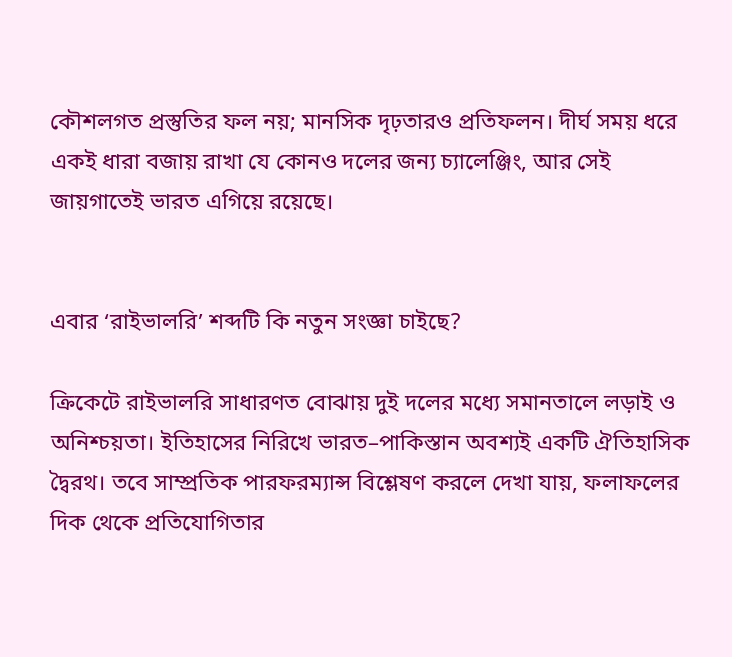কৌশলগত প্রস্তুতির ফল নয়; মানসিক দৃঢ়তারও প্রতিফলন। দীর্ঘ সময় ধরে একই ধারা বজায় রাখা যে কোনও দলের জন্য চ্যালেঞ্জিং, আর সেই জায়গাতেই ভারত এগিয়ে রয়েছে।


এবার ‘রাইভালরি’ শব্দটি কি নতুন সংজ্ঞা চাইছে?

ক্রিকেটে রাইভালরি সাধারণত বোঝায় দুই দলের মধ্যে সমানতালে লড়াই ও অনিশ্চয়তা। ইতিহাসের নিরিখে ভারত–পাকিস্তান অবশ্যই একটি ঐতিহাসিক দ্বৈরথ। তবে সাম্প্রতিক পারফরম্যান্স বিশ্লেষণ করলে দেখা যায়, ফলাফলের দিক থেকে প্রতিযোগিতার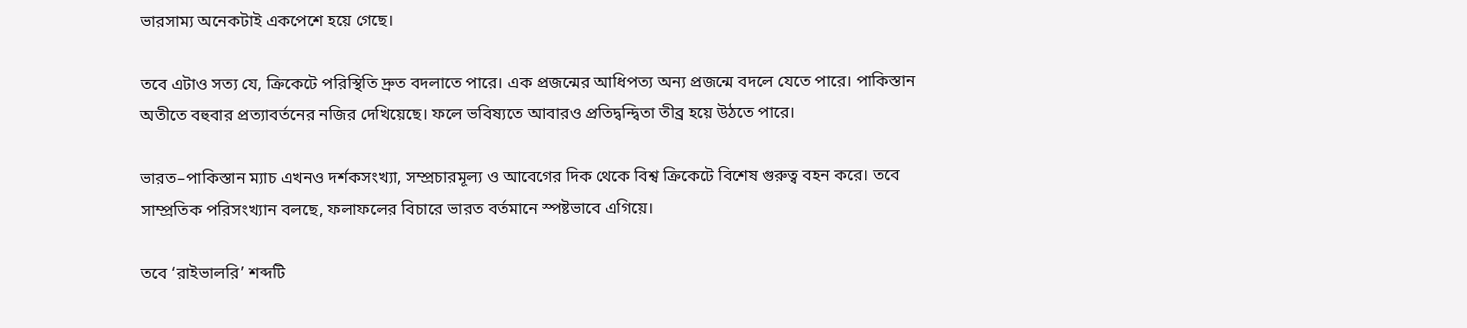ভারসাম্য অনেকটাই একপেশে হয়ে গেছে।

তবে এটাও সত্য যে, ক্রিকেটে পরিস্থিতি দ্রুত বদলাতে পারে। এক প্রজন্মের আধিপত্য অন্য প্রজন্মে বদলে যেতে পারে। পাকিস্তান অতীতে বহুবার প্রত্যাবর্তনের নজির দেখিয়েছে। ফলে ভবিষ্যতে আবারও প্রতিদ্বন্দ্বিতা তীব্র হয়ে উঠতে পারে।

ভারত–পাকিস্তান ম্যাচ এখনও দর্শকসংখ্যা, সম্প্রচারমূল্য ও আবেগের দিক থেকে বিশ্ব ক্রিকেটে বিশেষ গুরুত্ব বহন করে। তবে সাম্প্রতিক পরিসংখ্যান বলছে, ফলাফলের বিচারে ভারত বর্তমানে স্পষ্টভাবে এগিয়ে।

তবে ‘রাইভালরি’ শব্দটি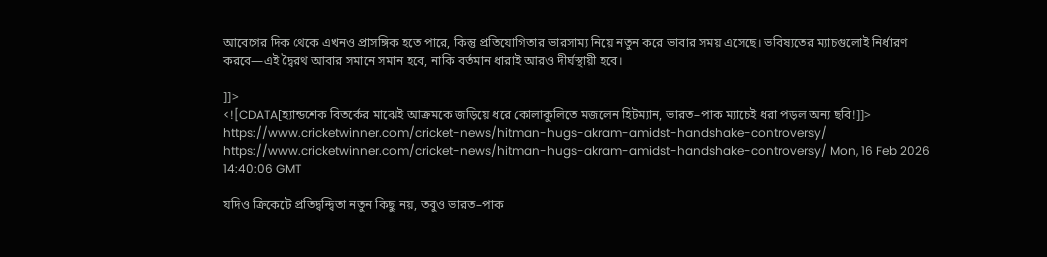আবেগের দিক থেকে এখনও প্রাসঙ্গিক হতে পারে, কিন্তু প্রতিযোগিতার ভারসাম্য নিয়ে নতুন করে ভাবার সময় এসেছে। ভবিষ্যতের ম্যাচগুলোই নির্ধারণ করবে—এই দ্বৈরথ আবার সমানে সমান হবে, নাকি বর্তমান ধারাই আরও দীর্ঘস্থায়ী হবে।

]]>
<![CDATA[হ্যান্ডশেক বিতর্কের মাঝেই আক্রমকে জড়িয়ে ধরে কোলাকুলিতে মজলেন হিটম্যান, ভারত–পাক ম্যাচেই ধরা পড়ল অন্য ছবি!]]> https://www.cricketwinner.com/cricket-news/hitman-hugs-akram-amidst-handshake-controversy/ https://www.cricketwinner.com/cricket-news/hitman-hugs-akram-amidst-handshake-controversy/ Mon, 16 Feb 2026 14:40:06 GMT

যদিও ক্রিকেটে প্রতিদ্বন্দ্বিতা নতুন কিছু নয়, তবুও ভারত–পাক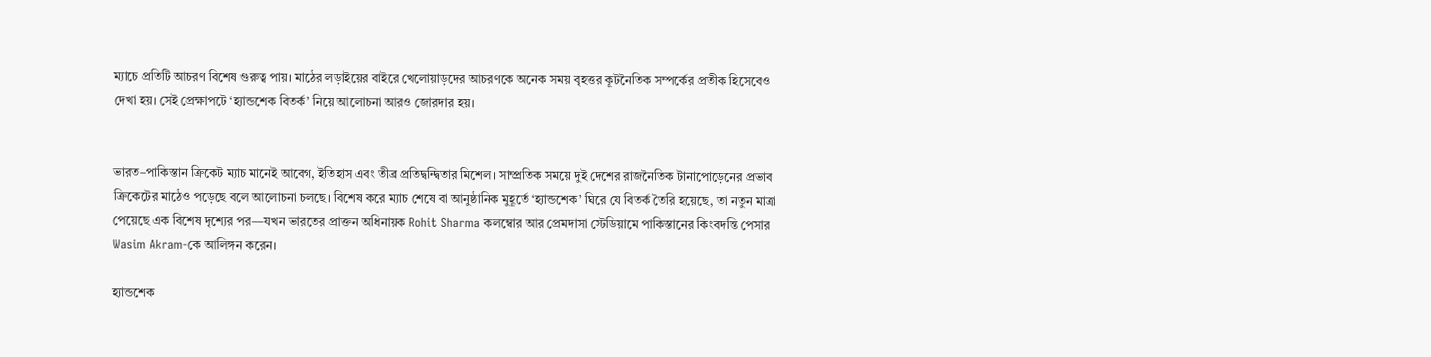ম্যাচে প্রতিটি আচরণ বিশেষ গুরুত্ব পায়। মাঠের লড়াইয়ের বাইরে খেলোয়াড়দের আচরণকে অনেক সময় বৃহত্তর কূটনৈতিক সম্পর্কের প্রতীক হিসেবেও দেখা হয়। সেই প্রেক্ষাপটে ‘হ্যান্ডশেক বিতর্ক’ নিয়ে আলোচনা আরও জোরদার হয়।


ভারত–পাকিস্তান ক্রিকেট ম্যাচ মানেই আবেগ, ইতিহাস এবং তীব্র প্রতিদ্বন্দ্বিতার মিশেল। সাম্প্রতিক সময়ে দুই দেশের রাজনৈতিক টানাপোড়েনের প্রভাব ক্রিকেটের মাঠেও পড়েছে বলে আলোচনা চলছে। বিশেষ করে ম্যাচ শেষে বা আনুষ্ঠানিক মুহূর্তে ‘হ্যান্ডশেক’ ঘিরে যে বিতর্ক তৈরি হয়েছে, তা নতুন মাত্রা পেয়েছে এক বিশেষ দৃশ্যের পর—যখন ভারতের প্রাক্তন অধিনায়ক Rohit Sharma কলম্বোর আর প্রেমদাসা স্টেডিয়ামে পাকিস্তানের কিংবদন্তি পেসার Wasim Akram-কে আলিঙ্গন করেন।

হ্যান্ডশেক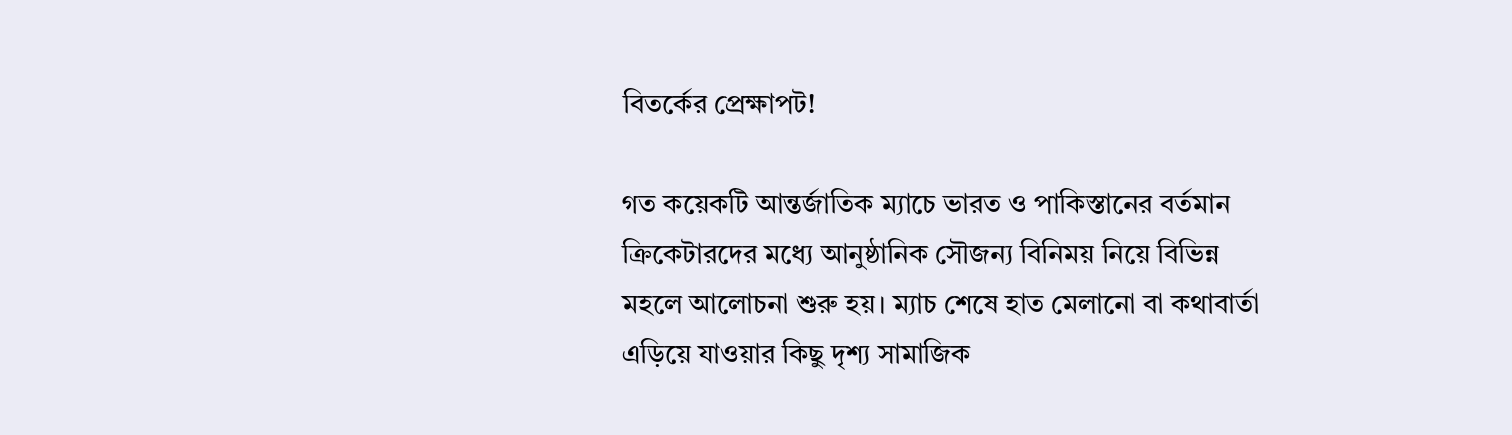বিতর্কের প্রেক্ষাপট!

গত কয়েকটি আন্তর্জাতিক ম্যাচে ভারত ও পাকিস্তানের বর্তমান ক্রিকেটারদের মধ্যে আনুষ্ঠানিক সৌজন্য বিনিময় নিয়ে বিভিন্ন মহলে আলোচনা শুরু হয়। ম্যাচ শেষে হাত মেলানো বা কথাবার্তা এড়িয়ে যাওয়ার কিছু দৃশ্য সামাজিক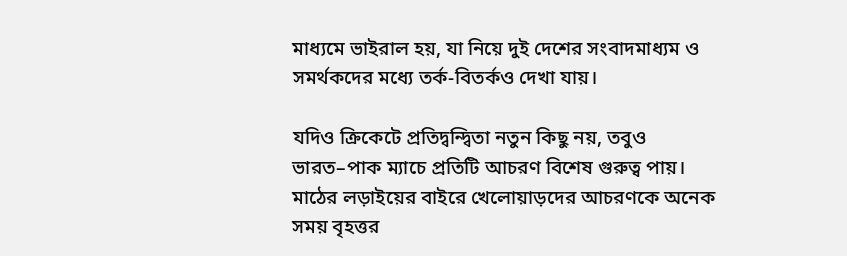মাধ্যমে ভাইরাল হয়, যা নিয়ে দুই দেশের সংবাদমাধ্যম ও সমর্থকদের মধ্যে তর্ক-বিতর্কও দেখা যায়।

যদিও ক্রিকেটে প্রতিদ্বন্দ্বিতা নতুন কিছু নয়, তবুও ভারত–পাক ম্যাচে প্রতিটি আচরণ বিশেষ গুরুত্ব পায়। মাঠের লড়াইয়ের বাইরে খেলোয়াড়দের আচরণকে অনেক সময় বৃহত্তর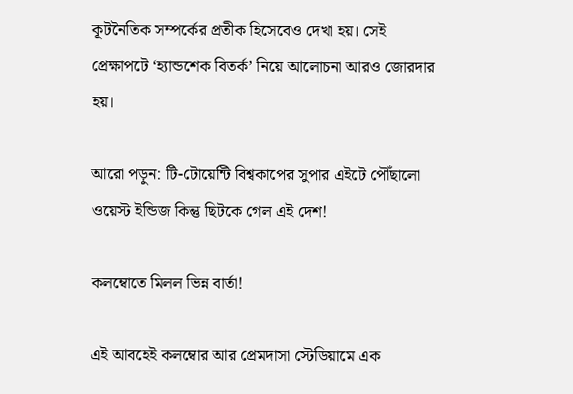কূটনৈতিক সম্পর্কের প্রতীক হিসেবেও দেখা হয়। সেই প্রেক্ষাপটে ‘হ্যান্ডশেক বিতর্ক’ নিয়ে আলোচনা আরও জোরদার হয়।

আরো পড়ুন: টি-টোয়েন্টি বিশ্বকাপের সুপার এইটে পৌঁছালো ওয়েস্ট ইন্ডিজ কিন্তু ছিটকে গেল এই দেশ!

কলম্বোতে মিলল ভিন্ন বার্তা!

এই আবহেই কলম্বোর আর প্রেমদাসা স্টেডিয়ামে এক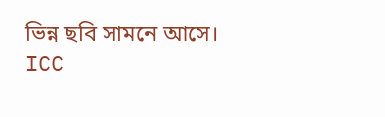ভিন্ন ছবি সামনে আসে। ICC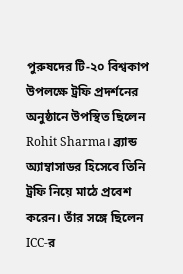পুরুষদের টি-২০ বিশ্বকাপ উপলক্ষে ট্রফি প্রদর্শনের অনুষ্ঠানে উপস্থিত ছিলেন Rohit Sharma। ব্র্যান্ড অ্যাম্বাসাডর হিসেবে তিনি ট্রফি নিয়ে মাঠে প্রবেশ করেন। তাঁর সঙ্গে ছিলেন ICC-র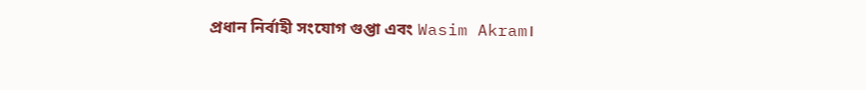প্রধান নির্বাহী সংযোগ গুপ্তা এবং Wasim Akram।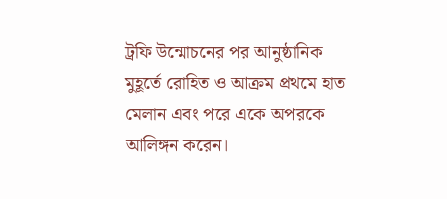ট্রফি উন্মোচনের পর আনুষ্ঠানিক মুহূর্তে রোহিত ও আক্রম প্রথমে হাত মেলান এবং পরে একে অপরকে আলিঙ্গন করেন।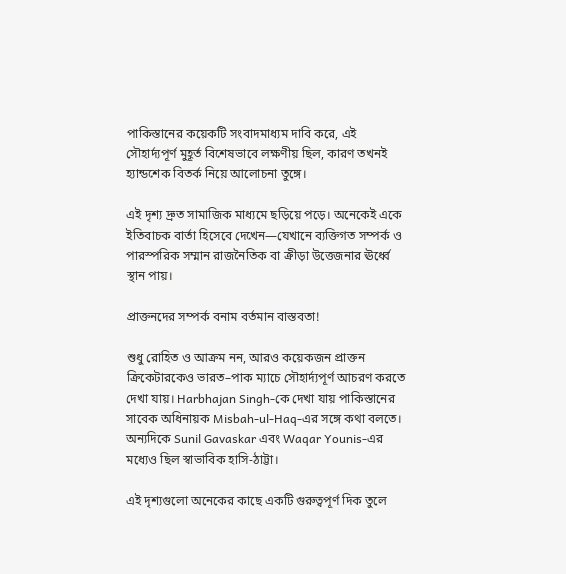পাকিস্তানের কয়েকটি সংবাদমাধ্যম দাবি করে, এই সৌহার্দ্যপূর্ণ মুহূর্ত বিশেষভাবে লক্ষণীয় ছিল, কারণ তখনই হ্যান্ডশেক বিতর্ক নিয়ে আলোচনা তুঙ্গে।

এই দৃশ্য দ্রুত সামাজিক মাধ্যমে ছড়িয়ে পড়ে। অনেকেই একে ইতিবাচক বার্তা হিসেবে দেখেন—যেখানে ব্যক্তিগত সম্পর্ক ও পারস্পরিক সম্মান রাজনৈতিক বা ক্রীড়া উত্তেজনার ঊর্ধ্বে স্থান পায়।

প্রাক্তনদের সম্পর্ক বনাম বর্তমান বাস্তবতা!

শুধু রোহিত ও আক্রম নন, আরও কয়েকজন প্রাক্তন ক্রিকেটারকেও ভারত–পাক ম্যাচে সৌহার্দ্যপূর্ণ আচরণ করতে দেখা যায়। Harbhajan Singh-কে দেখা যায় পাকিস্তানের সাবেক অধিনায়ক Misbah-ul-Haq-এর সঙ্গে কথা বলতে। অন্যদিকে Sunil Gavaskar এবং Waqar Younis-এর মধ্যেও ছিল স্বাভাবিক হাসি-ঠাট্টা।

এই দৃশ্যগুলো অনেকের কাছে একটি গুরুত্বপূর্ণ দিক তুলে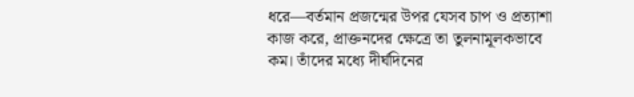ধরে—বর্তমান প্রজন্মের উপর যেসব চাপ ও প্রত্যাশা কাজ করে, প্রাক্তনদের ক্ষেত্রে তা তুলনামূলকভাবে কম। তাঁদের মধ্যে দীর্ঘদিনের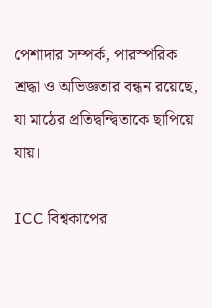পেশাদার সম্পর্ক, পারস্পরিক শ্রদ্ধা ও অভিজ্ঞতার বন্ধন রয়েছে, যা মাঠের প্রতিদ্বন্দ্বিতাকে ছাপিয়ে যায়।

ICC বিশ্বকাপের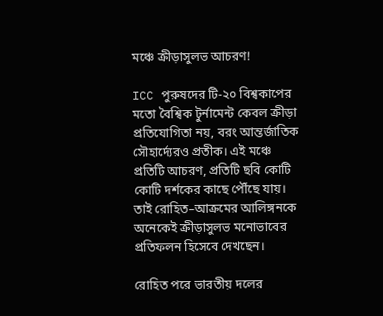মঞ্চে ক্রীড়াসুলভ আচরণ!

ICC পুরুষদের টি-২০ বিশ্বকাপের মতো বৈশ্বিক টুর্নামেন্ট কেবল ক্রীড়া প্রতিযোগিতা নয়, বরং আন্তর্জাতিক সৌহার্দ্যেরও প্রতীক। এই মঞ্চে প্রতিটি আচরণ, প্রতিটি ছবি কোটি কোটি দর্শকের কাছে পৌঁছে যায়। তাই রোহিত–আক্রমের আলিঙ্গনকে অনেকেই ক্রীড়াসুলভ মনোভাবের প্রতিফলন হিসেবে দেখছেন।

রোহিত পরে ভারতীয় দলের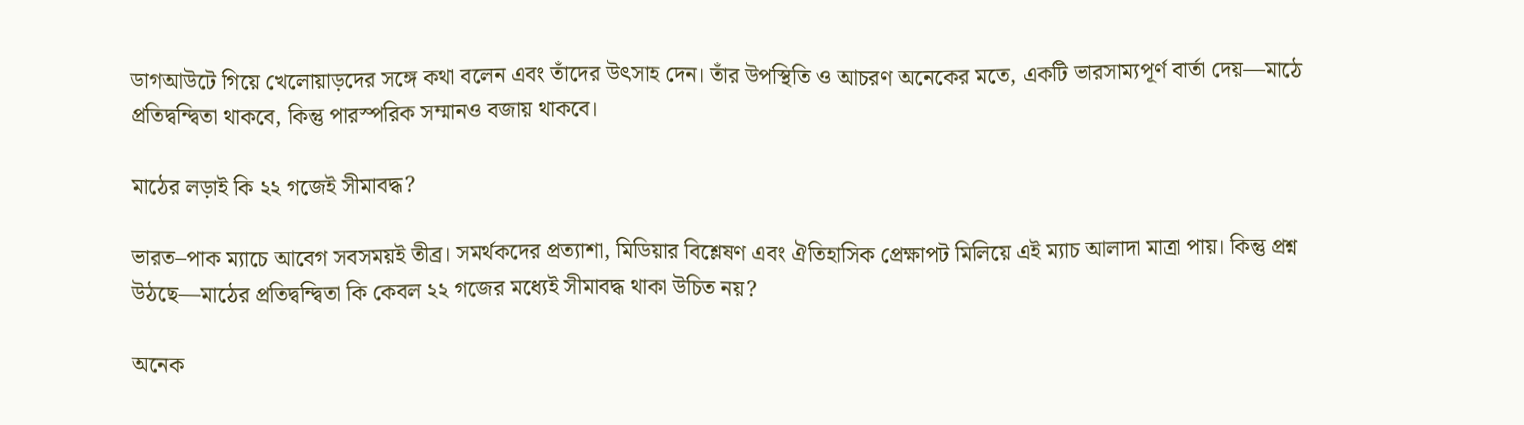ডাগআউটে গিয়ে খেলোয়াড়দের সঙ্গে কথা বলেন এবং তাঁদের উৎসাহ দেন। তাঁর উপস্থিতি ও আচরণ অনেকের মতে, একটি ভারসাম্যপূর্ণ বার্তা দেয়—মাঠে প্রতিদ্বন্দ্বিতা থাকবে, কিন্তু পারস্পরিক সম্মানও বজায় থাকবে।

মাঠের লড়াই কি ২২ গজেই সীমাবদ্ধ?

ভারত–পাক ম্যাচে আবেগ সবসময়ই তীব্র। সমর্থকদের প্রত্যাশা, মিডিয়ার বিশ্লেষণ এবং ঐতিহাসিক প্রেক্ষাপট মিলিয়ে এই ম্যাচ আলাদা মাত্রা পায়। কিন্তু প্রশ্ন উঠছে—মাঠের প্রতিদ্বন্দ্বিতা কি কেবল ২২ গজের মধ্যেই সীমাবদ্ধ থাকা উচিত নয়?

অনেক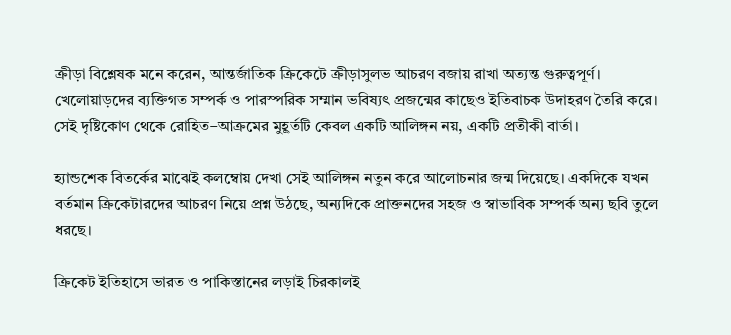ক্রীড়া বিশ্লেষক মনে করেন, আন্তর্জাতিক ক্রিকেটে ক্রীড়াসুলভ আচরণ বজায় রাখা অত্যন্ত গুরুত্বপূর্ণ। খেলোয়াড়দের ব্যক্তিগত সম্পর্ক ও পারস্পরিক সম্মান ভবিষ্যৎ প্রজন্মের কাছেও ইতিবাচক উদাহরণ তৈরি করে। সেই দৃষ্টিকোণ থেকে রোহিত–আক্রমের মুহূর্তটি কেবল একটি আলিঙ্গন নয়, একটি প্রতীকী বার্তা।

হ্যান্ডশেক বিতর্কের মাঝেই কলম্বোয় দেখা সেই আলিঙ্গন নতুন করে আলোচনার জন্ম দিয়েছে। একদিকে যখন বর্তমান ক্রিকেটারদের আচরণ নিয়ে প্রশ্ন উঠছে, অন্যদিকে প্রাক্তনদের সহজ ও স্বাভাবিক সম্পর্ক অন্য ছবি তুলে ধরছে।

ক্রিকেট ইতিহাসে ভারত ও পাকিস্তানের লড়াই চিরকালই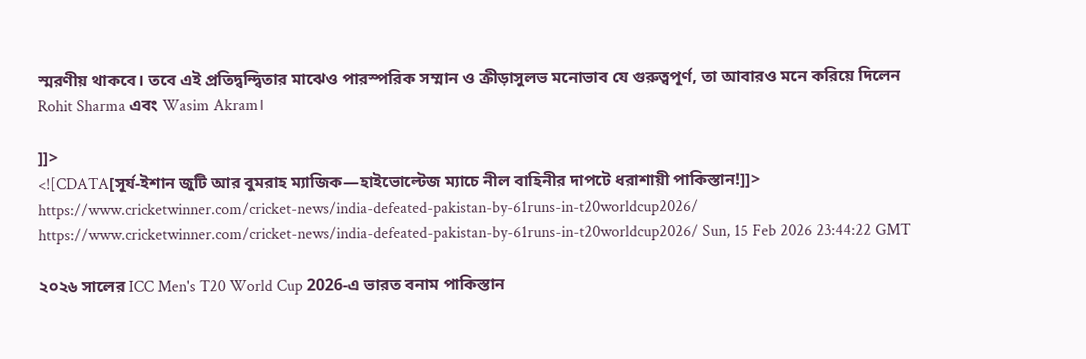স্মরণীয় থাকবে। তবে এই প্রতিদ্বন্দ্বিতার মাঝেও পারস্পরিক সম্মান ও ক্রীড়াসুলভ মনোভাব যে গুরুত্বপূর্ণ, তা আবারও মনে করিয়ে দিলেন Rohit Sharma এবং Wasim Akram।

]]>
<![CDATA[সূর্য-ইশান জুটি আর বুমরাহ ম্যাজিক—হাইভোল্টেজ ম্যাচে নীল বাহিনীর দাপটে ধরাশায়ী পাকিস্তান!]]> https://www.cricketwinner.com/cricket-news/india-defeated-pakistan-by-61runs-in-t20worldcup2026/ https://www.cricketwinner.com/cricket-news/india-defeated-pakistan-by-61runs-in-t20worldcup2026/ Sun, 15 Feb 2026 23:44:22 GMT

২০২৬ সালের ICC Men's T20 World Cup 2026-এ ভারত বনাম পাকিস্তান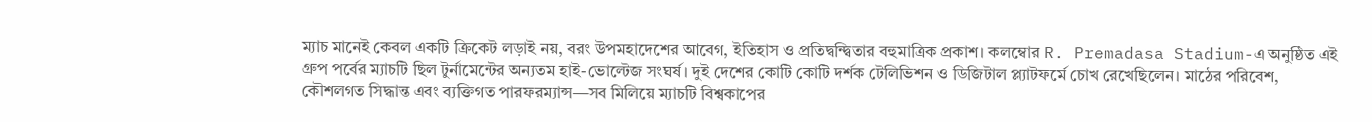ম্যাচ মানেই কেবল একটি ক্রিকেট লড়াই নয়, বরং উপমহাদেশের আবেগ, ইতিহাস ও প্রতিদ্বন্দ্বিতার বহুমাত্রিক প্রকাশ। কলম্বোর R. Premadasa Stadium-এ অনুষ্ঠিত এই গ্রুপ পর্বের ম্যাচটি ছিল টুর্নামেন্টের অন্যতম হাই-ভোল্টেজ সংঘর্ষ। দুই দেশের কোটি কোটি দর্শক টেলিভিশন ও ডিজিটাল প্ল্যাটফর্মে চোখ রেখেছিলেন। মাঠের পরিবেশ, কৌশলগত সিদ্ধান্ত এবং ব্যক্তিগত পারফরম্যান্স—সব মিলিয়ে ম্যাচটি বিশ্বকাপের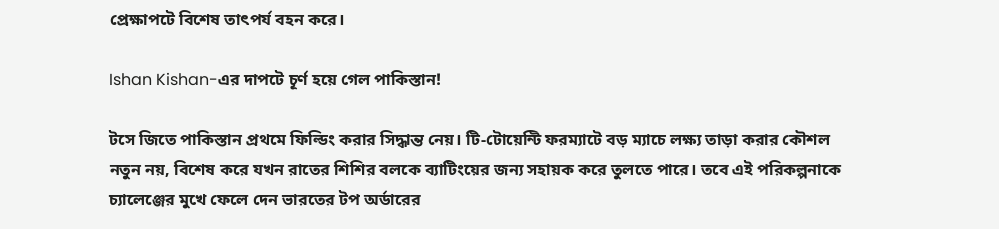প্রেক্ষাপটে বিশেষ তাৎপর্য বহন করে।

Ishan Kishan-এর দাপটে চূর্ণ হয়ে গেল পাকিস্তান!

টসে জিতে পাকিস্তান প্রথমে ফিল্ডিং করার সিদ্ধান্ত নেয়। টি-টোয়েন্টি ফরম্যাটে বড় ম্যাচে লক্ষ্য তাড়া করার কৌশল নতুন নয়, বিশেষ করে যখন রাতের শিশির বলকে ব্যাটিংয়ের জন্য সহায়ক করে তুলতে পারে। তবে এই পরিকল্পনাকে চ্যালেঞ্জের মুখে ফেলে দেন ভারতের টপ অর্ডারের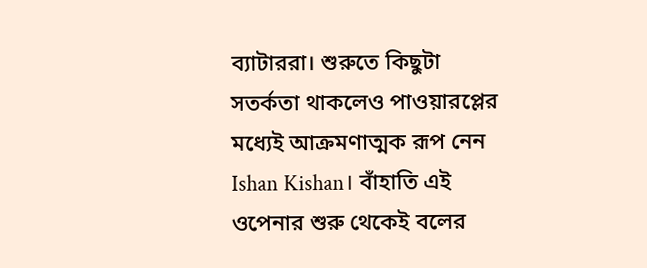ব্যাটাররা। শুরুতে কিছুটা সতর্কতা থাকলেও পাওয়ারপ্লের মধ্যেই আক্রমণাত্মক রূপ নেন Ishan Kishan। বাঁহাতি এই ওপেনার শুরু থেকেই বলের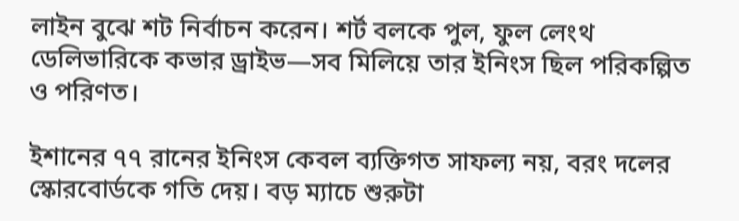লাইন বুঝে শট নির্বাচন করেন। শর্ট বলকে পুল, ফুল লেংথ ডেলিভারিকে কভার ড্রাইভ—সব মিলিয়ে তার ইনিংস ছিল পরিকল্পিত ও পরিণত।

ইশানের ৭৭ রানের ইনিংস কেবল ব্যক্তিগত সাফল্য নয়, বরং দলের স্কোরবোর্ডকে গতি দেয়। বড় ম্যাচে শুরুটা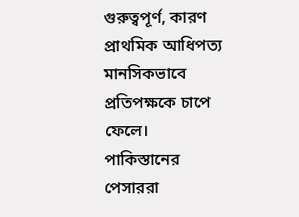গুরুত্বপূর্ণ, কারণ প্রাথমিক আধিপত্য মানসিকভাবে প্রতিপক্ষকে চাপে ফেলে। পাকিস্তানের পেসাররা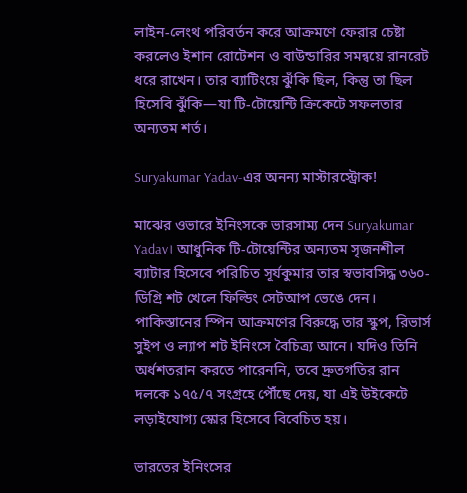লাইন-লেংথ পরিবর্তন করে আক্রমণে ফেরার চেষ্টা করলেও ইশান রোটেশন ও বাউন্ডারির সমন্বয়ে রানরেট ধরে রাখেন। তার ব্যাটিংয়ে ঝুঁকি ছিল, কিন্তু তা ছিল হিসেবি ঝুঁকি—যা টি-টোয়েন্টি ক্রিকেটে সফলতার অন্যতম শর্ত।

Suryakumar Yadav-এর অনন্য মাস্টারস্ট্রোক!

মাঝের ওভারে ইনিংসকে ভারসাম্য দেন Suryakumar Yadav। আধুনিক টি-টোয়েন্টির অন্যতম সৃজনশীল ব্যাটার হিসেবে পরিচিত সূর্যকুমার তার স্বভাবসিদ্ধ ৩৬০-ডিগ্রি শট খেলে ফিল্ডিং সেটআপ ভেঙে দেন। পাকিস্তানের স্পিন আক্রমণের বিরুদ্ধে তার স্কুপ, রিভার্স সুইপ ও ল্যাপ শট ইনিংসে বৈচিত্র্য আনে। যদিও তিনি অর্ধশতরান করতে পারেননি, তবে দ্রুতগতির রান দলকে ১৭৫/৭ সংগ্রহে পৌঁছে দেয়, যা এই উইকেটে লড়াইযোগ্য স্কোর হিসেবে বিবেচিত হয়।

ভারতের ইনিংসের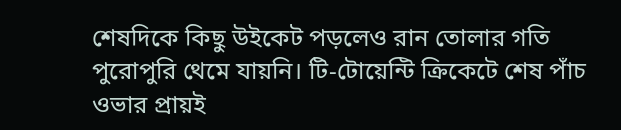শেষদিকে কিছু উইকেট পড়লেও রান তোলার গতি পুরোপুরি থেমে যায়নি। টি-টোয়েন্টি ক্রিকেটে শেষ পাঁচ ওভার প্রায়ই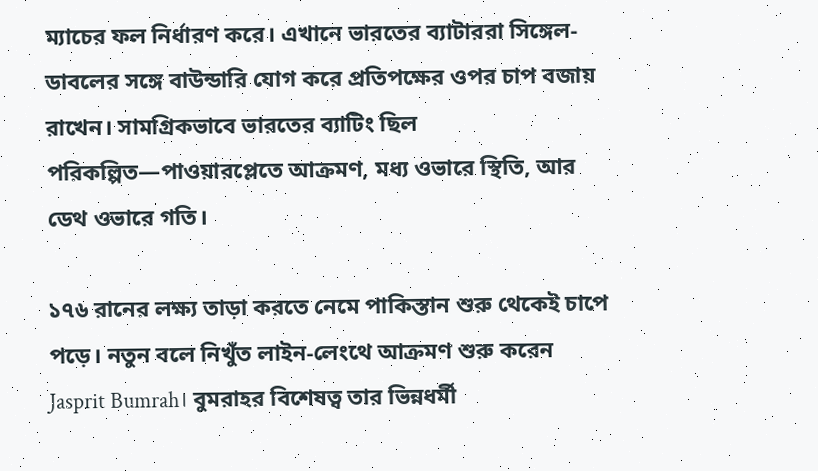ম্যাচের ফল নির্ধারণ করে। এখানে ভারতের ব্যাটাররা সিঙ্গেল-ডাবলের সঙ্গে বাউন্ডারি যোগ করে প্রতিপক্ষের ওপর চাপ বজায় রাখেন। সামগ্রিকভাবে ভারতের ব্যাটিং ছিল পরিকল্পিত—পাওয়ারপ্লেতে আক্রমণ, মধ্য ওভারে স্থিতি, আর ডেথ ওভারে গতি।

১৭৬ রানের লক্ষ্য তাড়া করতে নেমে পাকিস্তান শুরু থেকেই চাপে পড়ে। নতুন বলে নিখুঁত লাইন-লেংথে আক্রমণ শুরু করেন Jasprit Bumrah। বুমরাহর বিশেষত্ব তার ভিন্নধর্মী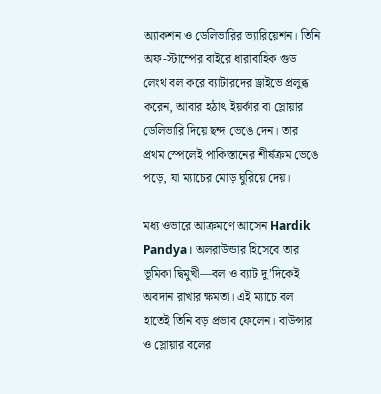অ্যাকশন ও ডেলিভারির ভ্যারিয়েশন। তিনি অফ-স্টাম্পের বাইরে ধারাবাহিক গুড লেংথ বল করে ব্যাটারদের ড্রাইভে প্রলুব্ধ করেন, আবার হঠাৎ ইয়র্কার বা স্লোয়ার ডেলিভারি দিয়ে ছন্দ ভেঙে দেন। তার প্রথম স্পেলেই পাকিস্তানের শীর্ষক্রম ভেঙে পড়ে, যা ম্যাচের মোড় ঘুরিয়ে দেয়।

মধ্য ওভারে আক্রমণে আসেন Hardik Pandya। অলরাউন্ডার হিসেবে তার ভূমিকা দ্বিমুখী—বল ও ব্যাট দু’দিকেই অবদান রাখার ক্ষমতা। এই ম্যাচে বল হাতেই তিনি বড় প্রভাব ফেলেন। বাউন্সার ও স্লোয়ার বলের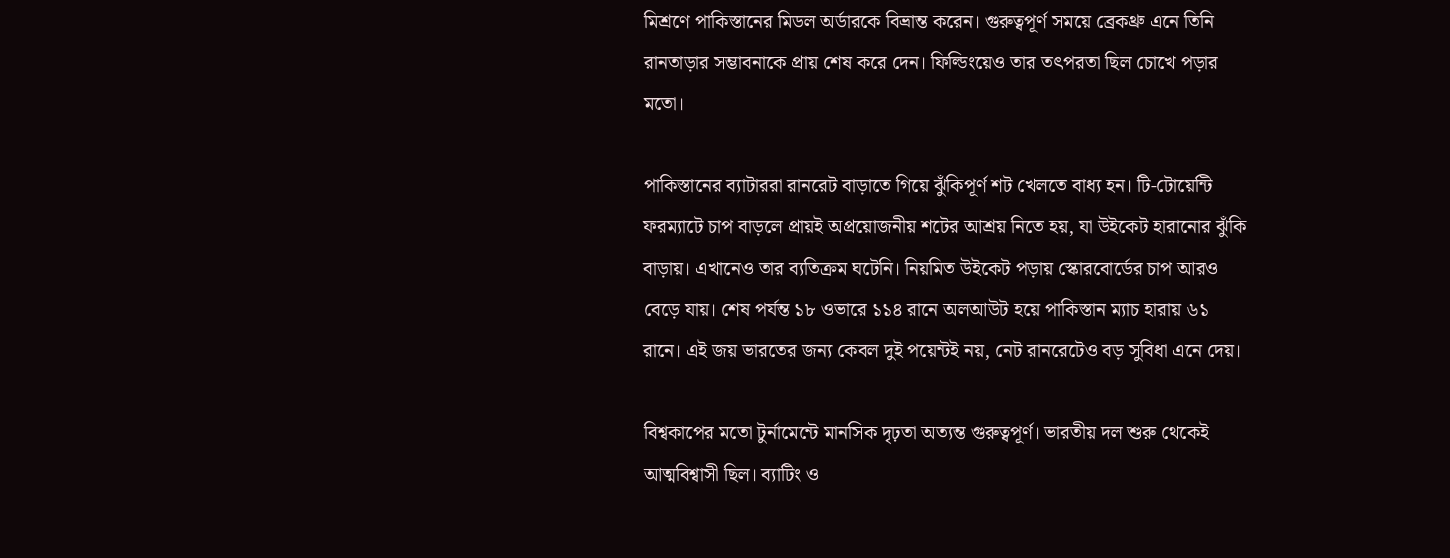মিশ্রণে পাকিস্তানের মিডল অর্ডারকে বিভ্রান্ত করেন। গুরুত্বপূর্ণ সময়ে ব্রেকথ্রু এনে তিনি রানতাড়ার সম্ভাবনাকে প্রায় শেষ করে দেন। ফিল্ডিংয়েও তার তৎপরতা ছিল চোখে পড়ার মতো।

পাকিস্তানের ব্যাটাররা রানরেট বাড়াতে গিয়ে ঝুঁকিপূর্ণ শট খেলতে বাধ্য হন। টি-টোয়েন্টি ফরম্যাটে চাপ বাড়লে প্রায়ই অপ্রয়োজনীয় শটের আশ্রয় নিতে হয়, যা উইকেট হারানোর ঝুঁকি বাড়ায়। এখানেও তার ব্যতিক্রম ঘটেনি। নিয়মিত উইকেট পড়ায় স্কোরবোর্ডের চাপ আরও বেড়ে যায়। শেষ পর্যন্ত ১৮ ওভারে ১১৪ রানে অলআউট হয়ে পাকিস্তান ম্যাচ হারায় ৬১ রানে। এই জয় ভারতের জন্য কেবল দুই পয়েন্টই নয়, নেট রানরেটেও বড় সুবিধা এনে দেয়।

বিশ্বকাপের মতো টুর্নামেন্টে মানসিক দৃঢ়তা অত্যন্ত গুরুত্বপূর্ণ। ভারতীয় দল শুরু থেকেই আত্মবিশ্বাসী ছিল। ব্যাটিং ও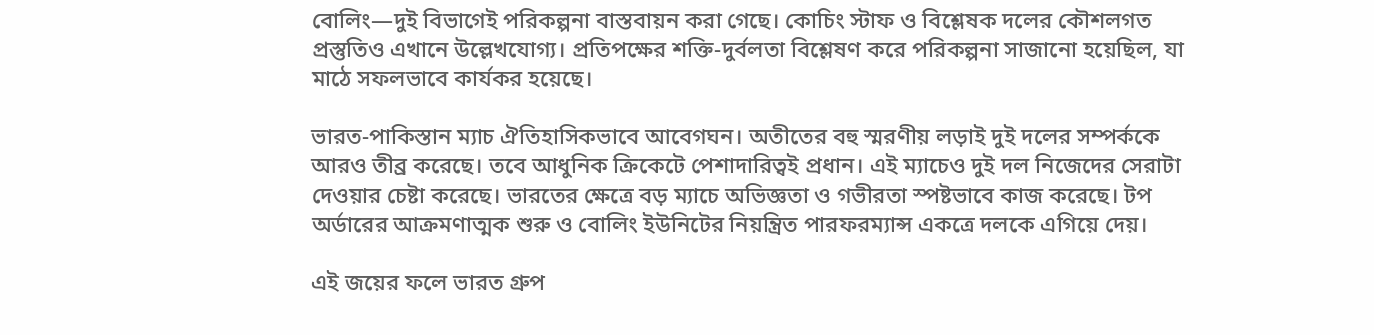বোলিং—দুই বিভাগেই পরিকল্পনা বাস্তবায়ন করা গেছে। কোচিং স্টাফ ও বিশ্লেষক দলের কৌশলগত প্রস্তুতিও এখানে উল্লেখযোগ্য। প্রতিপক্ষের শক্তি-দুর্বলতা বিশ্লেষণ করে পরিকল্পনা সাজানো হয়েছিল, যা মাঠে সফলভাবে কার্যকর হয়েছে।

ভারত-পাকিস্তান ম্যাচ ঐতিহাসিকভাবে আবেগঘন। অতীতের বহু স্মরণীয় লড়াই দুই দলের সম্পর্ককে আরও তীব্র করেছে। তবে আধুনিক ক্রিকেটে পেশাদারিত্বই প্রধান। এই ম্যাচেও দুই দল নিজেদের সেরাটা দেওয়ার চেষ্টা করেছে। ভারতের ক্ষেত্রে বড় ম্যাচে অভিজ্ঞতা ও গভীরতা স্পষ্টভাবে কাজ করেছে। টপ অর্ডারের আক্রমণাত্মক শুরু ও বোলিং ইউনিটের নিয়ন্ত্রিত পারফরম্যান্স একত্রে দলকে এগিয়ে দেয়।

এই জয়ের ফলে ভারত গ্রুপ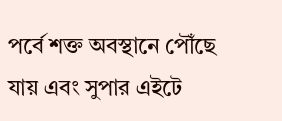পর্বে শক্ত অবস্থানে পৌঁছে যায় এবং সুপার এইটে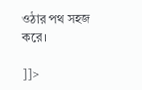ওঠার পথ সহজ করে।

]]>